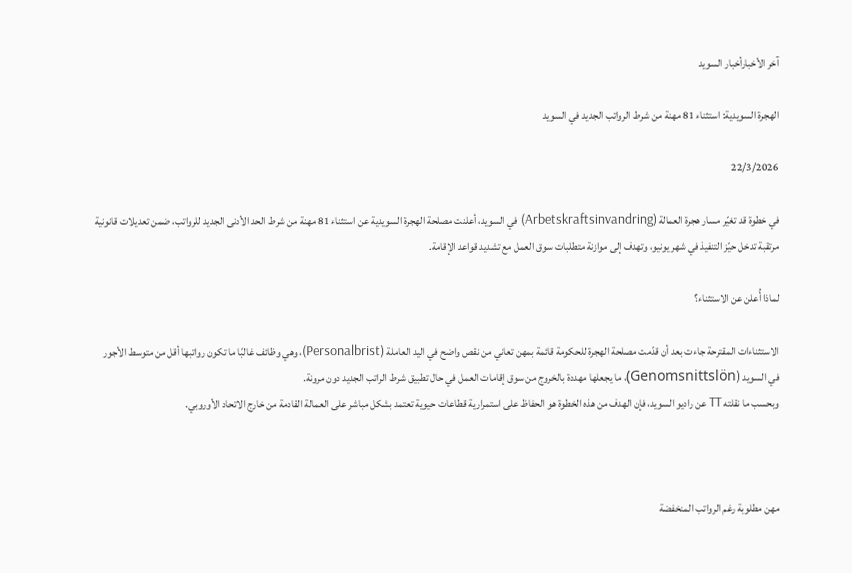آخر الأخبارأخبار السويد

الهجرة السويدية: استثناء 81 مهنة من شرط الرواتب الجديد في السويد

22/3/2026

في خطوة قد تغيّر مسار هجرة العمالة (Arbetskraftsinvandring) في السويد، أعلنت مصلحة الهجرة السويدية عن استثناء 81 مهنة من شرط الحد الأدنى الجديد للرواتب، ضمن تعديلات قانونية مرتقبة تدخل حيّز التنفيذ في شهر يونيو، وتهدف إلى موازنة متطلبات سوق العمل مع تشديد قواعد الإقامة.

لماذا أُعلن عن الاستثناء؟

الاستثناءات المقترحة جاءت بعد أن قدّمت مصلحة الهجرة للحكومة قائمة بمهن تعاني من نقص واضح في اليد العاملة (Personalbrist)، وهي وظائف غالبًا ما تكون رواتبها أقل من متوسط الأجور في السويد (Genomsnittslön)، ما يجعلها مهددة بالخروج من سوق إقامات العمل في حال تطبيق شرط الراتب الجديد دون مرونة.
وبحسب ما نقلته TT عن راديو السويد، فإن الهدف من هذه الخطوة هو الحفاظ على استمرارية قطاعات حيوية تعتمد بشكل مباشر على العمالة القادمة من خارج الاتحاد الأوروبي.



مهن مطلوبة رغم الرواتب المنخفضة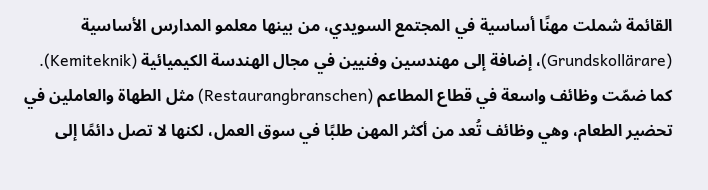القائمة شملت مهنًا أساسية في المجتمع السويدي، من بينها معلمو المدارس الأساسية (Grundskollärare)، إضافة إلى مهندسين وفنيين في مجال الهندسة الكيميائية (Kemiteknik).
كما ضمّت وظائف واسعة في قطاع المطاعم (Restaurangbranschen) مثل الطهاة والعاملين في تحضير الطعام، وهي وظائف تُعد من أكثر المهن طلبًا في سوق العمل، لكنها لا تصل دائمًا إلى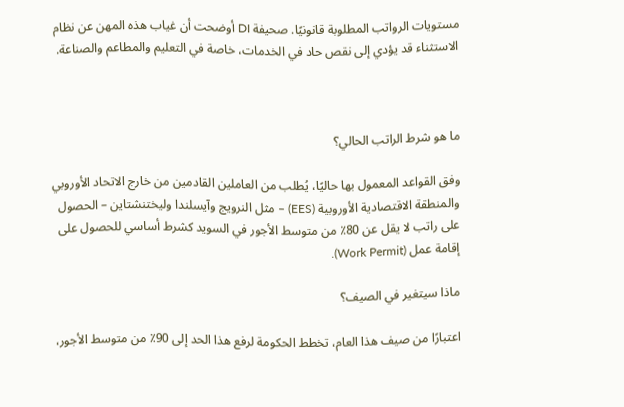مستويات الرواتب المطلوبة قانونيًا. صحيفة DI أوضحت أن غياب هذه المهن عن نظام الاستثناء قد يؤدي إلى نقص حاد في الخدمات، خاصة في التعليم والمطاعم والصناعة.



ما هو شرط الراتب الحالي؟

وفق القواعد المعمول بها حاليًا، يُطلب من العاملين القادمين من خارج الاتحاد الأوروبي والمنطقة الاقتصادية الأوروبية (EES) – مثل النرويج وآيسلندا وليختنشتاين – الحصول على راتب لا يقل عن 80٪ من متوسط الأجور في السويد كشرط أساسي للحصول على إقامة عمل (Work Permit).

ماذا سيتغير في الصيف؟

اعتبارًا من صيف هذا العام، تخطط الحكومة لرفع هذا الحد إلى 90٪ من متوسط الأجور،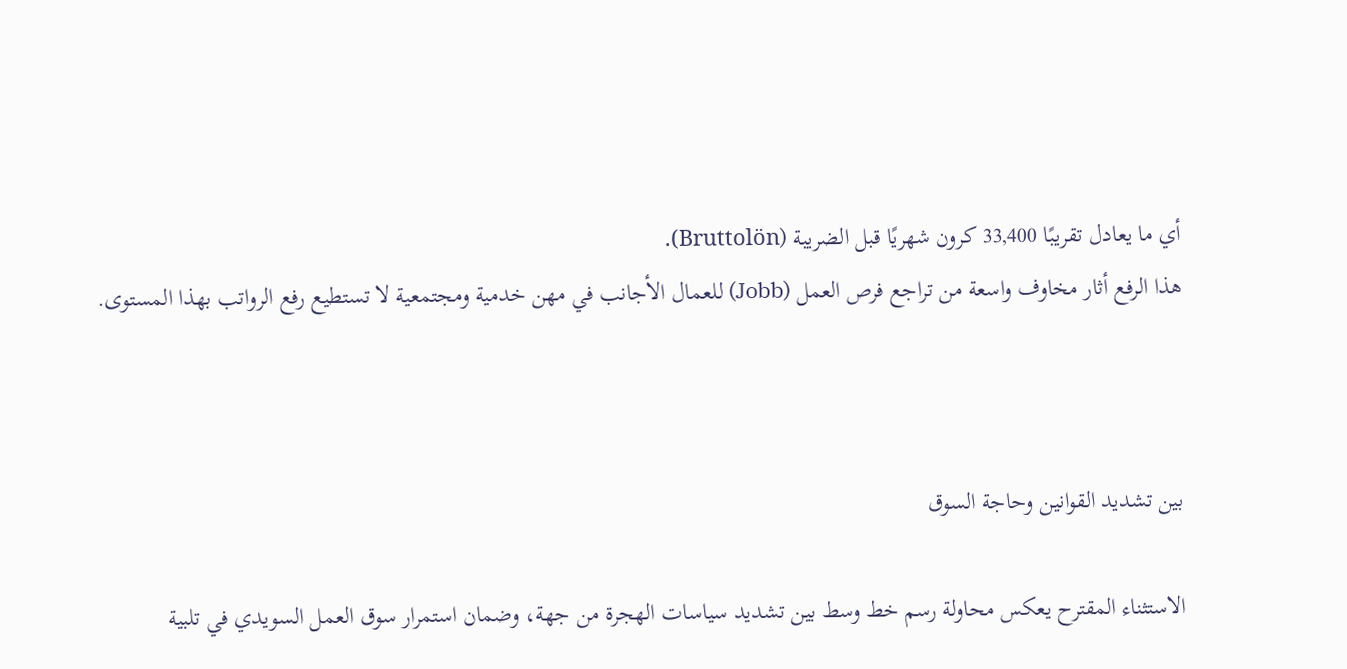أي ما يعادل تقريبًا 33,400 كرون شهريًا قبل الضريبة (Bruttolön).
هذا الرفع أثار مخاوف واسعة من تراجع فرص العمل (Jobb) للعمال الأجانب في مهن خدمية ومجتمعية لا تستطيع رفع الرواتب بهذا المستوى.



بين تشديد القوانين وحاجة السوق

الاستثناء المقترح يعكس محاولة رسم خط وسط بين تشديد سياسات الهجرة من جهة، وضمان استمرار سوق العمل السويدي في تلبية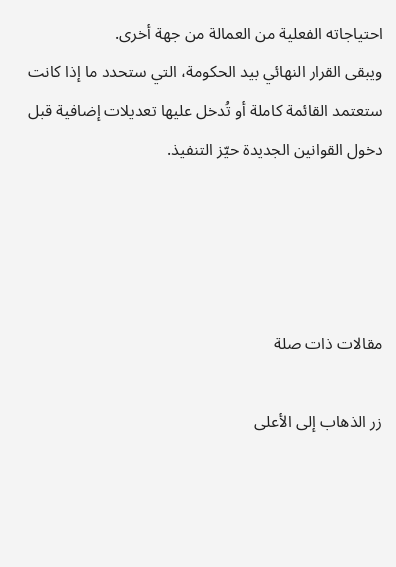احتياجاته الفعلية من العمالة من جهة أخرى.
ويبقى القرار النهائي بيد الحكومة، التي ستحدد ما إذا كانت ستعتمد القائمة كاملة أو تُدخل عليها تعديلات إضافية قبل دخول القوانين الجديدة حيّز التنفيذ.




مقالات ذات صلة

زر الذهاب إلى الأعلى